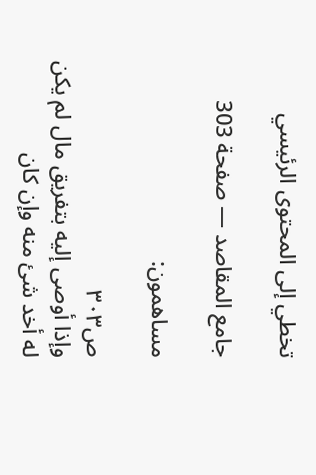تخطي إلى المحتوى الرئيسي

جامع المقاصد — صفحة 303

مساهمون:

ص٣٠٣
وإذا أوصى إليه بتفريق مال لم يكن له أخد شئ منه وإن كان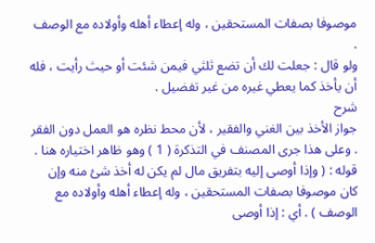موصوفا بصفات المستحقين ، وله إعطاء أهله وأولاده مع الوصف .
ولو قال : جعلت لك أن تضع ثلثي فيمن شئت أو حيث رأيت ، فله أن يأخذ كما يعطي غيره من غير تفضيل .
شرح
جواز الأخذ بين الغني والفقير ، لأن محط نظره هو العمل دون الفقر . وعلى هذا جرى المصنف في التذكرة ( 1 ) وهو ظاهر اختياره هنا . قوله : ( وإذا أوصى إليه بتفريق مال لم يكن له أخذ شئ منه وإن كان موصوفا بصفات المستحقين ، وله إعطاء أهله وأولاده مع الوصف ) . أي : إذا أوصى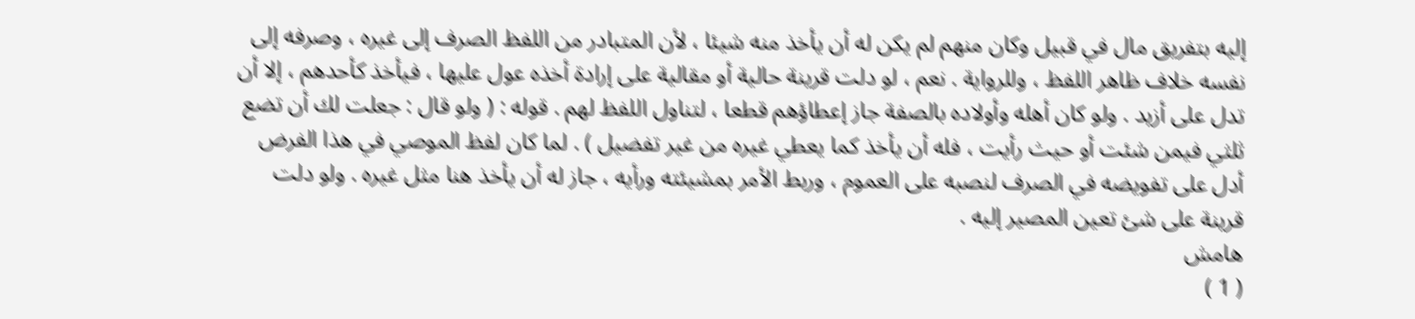إليه بتفريق مال في قبيل وكان منهم لم يكن له أن يأخذ منه شيئا ، لأن المتبادر من اللفظ الصرف إلى غيره ، وصرفه إلى نفسه خلاف ظاهر اللفظ ، وللرواية . نعم ، لو دلت قرينة حالية أو مقالية على إرادة أخذه عول عليها ، فيأخذ كأحدهم ، إلا أن تدل على أزيد . ولو كان أهله وأولاده بالصفة جاز إعطاؤهم قطعا ، لتناول اللفظ لهم . قوله : ( ولو قال : جعلت لك أن تضع ثلثي فيمن شئت أو حيث رأيت ، فله أن يأخذ كما يعطي غيره من غير تفضيل ) . لما كان لفظ الموصي في هذا الفرض أدل على تفويضه في الصرف لنصبه على العموم ، وربط الأمر بمشيئته ورأيه ، جاز له أن يأخذ هنا مثل غيره . ولو دلت قرينة على شئ تعين المصير إليه .
هامش
( 1 )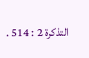التذكرة 2 : 514 .